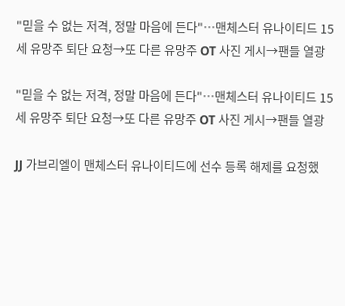"믿을 수 없는 저격, 정말 마음에 든다"…맨체스터 유나이티드 15세 유망주 퇴단 요청→또 다른 유망주 OT 사진 게시→팬들 열광

"믿을 수 없는 저격, 정말 마음에 든다"…맨체스터 유나이티드 15세 유망주 퇴단 요청→또 다른 유망주 OT 사진 게시→팬들 열광

JJ 가브리엘이 맨체스터 유나이티드에 선수 등록 해제를 요청했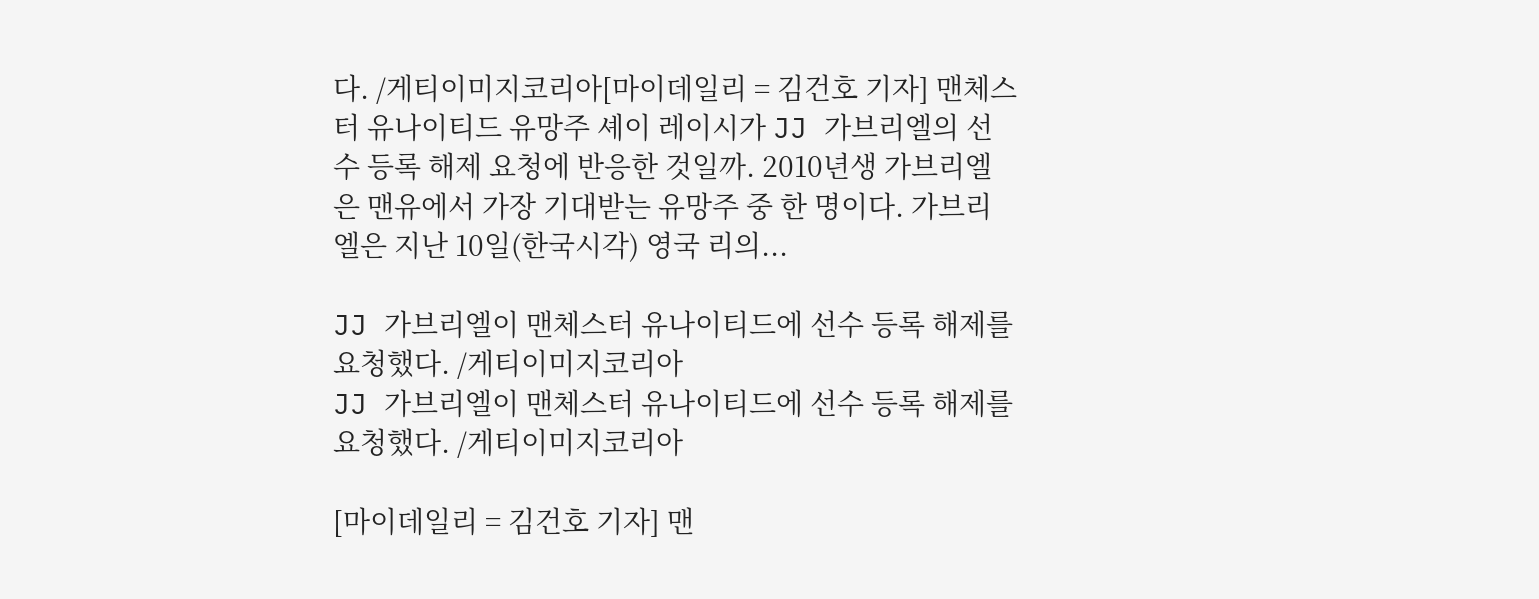다. /게티이미지코리아[마이데일리 = 김건호 기자] 맨체스터 유나이티드 유망주 셰이 레이시가 JJ 가브리엘의 선수 등록 해제 요청에 반응한 것일까. 2010년생 가브리엘은 맨유에서 가장 기대받는 유망주 중 한 명이다. 가브리엘은 지난 10일(한국시각) 영국 리의...

JJ 가브리엘이 맨체스터 유나이티드에 선수 등록 해제를 요청했다. /게티이미지코리아
JJ 가브리엘이 맨체스터 유나이티드에 선수 등록 해제를 요청했다. /게티이미지코리아

[마이데일리 = 김건호 기자] 맨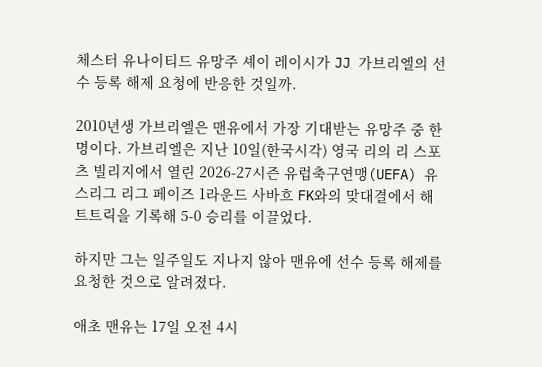체스터 유나이티드 유망주 셰이 레이시가 JJ 가브리엘의 선수 등록 해제 요청에 반응한 것일까.

2010년생 가브리엘은 맨유에서 가장 기대받는 유망주 중 한 명이다. 가브리엘은 지난 10일(한국시각) 영국 리의 리 스포츠 빌리지에서 열린 2026-27시즌 유럽축구연맹(UEFA) 유스리그 리그 페이즈 1라운드 사바흐 FK와의 맞대결에서 해트트릭을 기록해 5-0 승리를 이끌었다.

하지만 그는 일주일도 지나지 않아 맨유에 선수 등록 해제를 요청한 것으로 알려졌다.

애초 맨유는 17일 오전 4시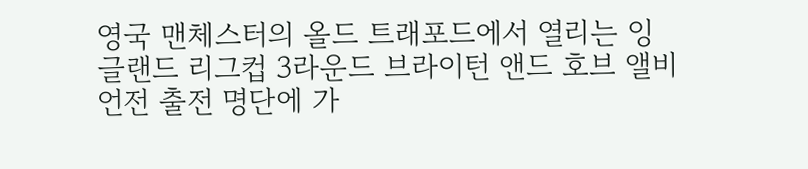영국 맨체스터의 올드 트래포드에서 열리는 잉글랜드 리그컵 3라운드 브라이턴 앤드 호브 앨비언전 출전 명단에 가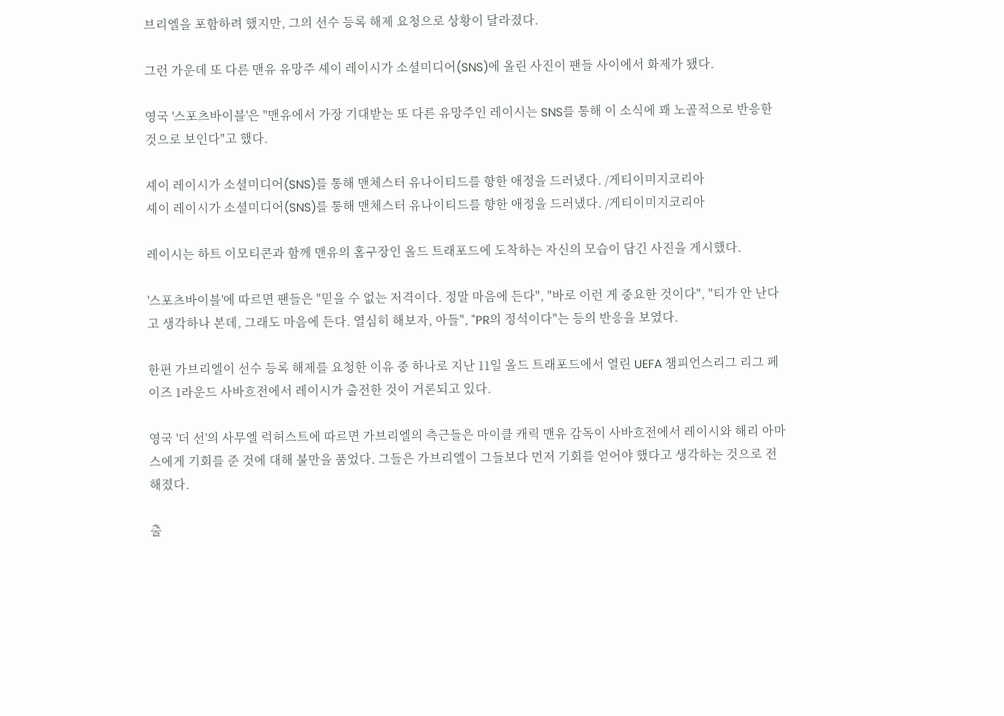브리엘을 포함하려 했지만, 그의 선수 등록 해제 요청으로 상황이 달라졌다.

그런 가운데 또 다른 맨유 유망주 셰이 레이시가 소셜미디어(SNS)에 올린 사진이 팬들 사이에서 화제가 됐다.

영국 '스포츠바이블'은 "맨유에서 가장 기대받는 또 다른 유망주인 레이시는 SNS를 통해 이 소식에 꽤 노골적으로 반응한 것으로 보인다"고 했다.

셰이 레이시가 소셜미디어(SNS)를 통해 맨체스터 유나이티드를 향한 애정을 드러냈다. /게티이미지코리아
셰이 레이시가 소셜미디어(SNS)를 통해 맨체스터 유나이티드를 향한 애정을 드러냈다. /게티이미지코리아

레이시는 하트 이모티콘과 함께 맨유의 홈구장인 올드 트래포드에 도착하는 자신의 모습이 담긴 사진을 게시했다.

'스포츠바이블'에 따르면 팬들은 "믿을 수 없는 저격이다. 정말 마음에 든다", "바로 이런 게 중요한 것이다", "티가 안 난다고 생각하나 본데, 그래도 마음에 든다. 열심히 해보자, 아들", "PR의 정석이다"는 등의 반응을 보였다.

한편 가브리엘이 선수 등록 해제를 요청한 이유 중 하나로 지난 11일 올드 트래포드에서 열린 UEFA 챔피언스리그 리그 페이즈 1라운드 사바흐전에서 레이시가 출전한 것이 거론되고 있다.

영국 '더 선'의 사무엘 럭허스트에 따르면 가브리엘의 측근들은 마이클 캐릭 맨유 감독이 사바흐전에서 레이시와 해리 아마스에게 기회를 준 것에 대해 불만을 품었다. 그들은 가브리엘이 그들보다 먼저 기회를 얻어야 했다고 생각하는 것으로 전해졌다.

출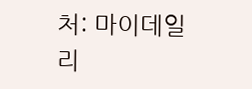처: 마이데일리